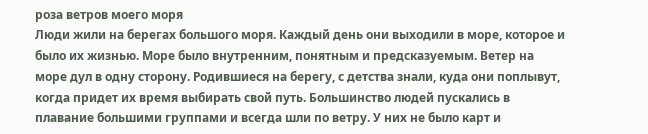роза ветров моего моря
Люди жили на берегах большого моря. Каждый день они выходили в море, которое и было их жизнью. Море было внутренним, понятным и предсказуемым. Ветер на море дул в одну сторону. Родившиеся на берегу, с детства знали, куда они поплывут, когда придет их время выбирать свой путь. Большинство людей пускались в плавание большими группами и всегда шли по ветру. У них не было карт и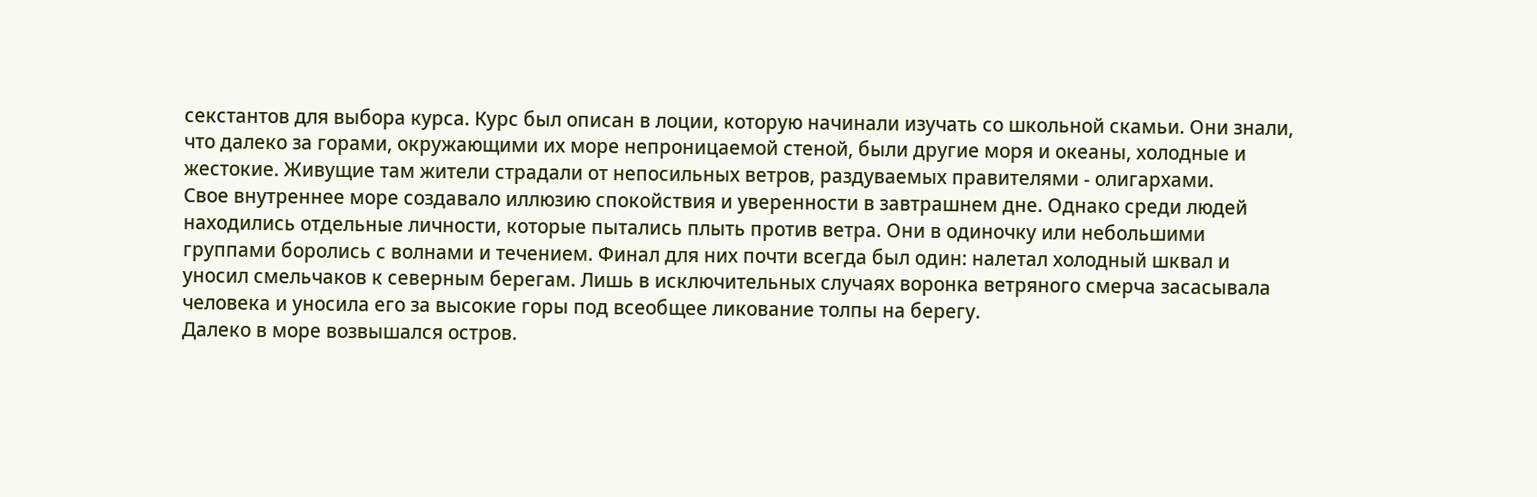секстантов для выбора курса. Курс был описан в лоции, которую начинали изучать со школьной скамьи. Они знали, что далеко за горами, окружающими их море непроницаемой стеной, были другие моря и океаны, холодные и жестокие. Живущие там жители страдали от непосильных ветров, раздуваемых правителями - олигархами.
Свое внутреннее море создавало иллюзию спокойствия и уверенности в завтрашнем дне. Однако среди людей находились отдельные личности, которые пытались плыть против ветра. Они в одиночку или небольшими группами боролись с волнами и течением. Финал для них почти всегда был один: налетал холодный шквал и уносил смельчаков к северным берегам. Лишь в исключительных случаях воронка ветряного смерча засасывала человека и уносила его за высокие горы под всеобщее ликование толпы на берегу.
Далеко в море возвышался остров.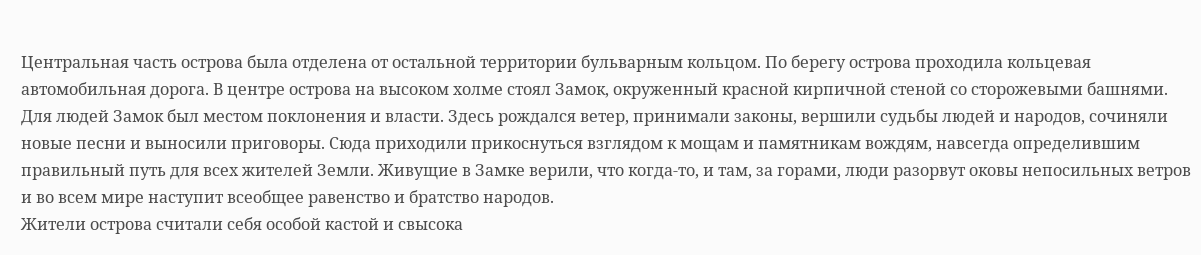Центральная часть острова была отделена от остальной территории бульварным кольцом. По берегу острова проходила кольцевая автомобильная дорога. В центре острова на высоком холме стоял Замок, окруженный красной кирпичной стеной со сторожевыми башнями. Для людей Замок был местом поклонения и власти. Здесь рождался ветер, принимали законы, вершили судьбы людей и народов, сочиняли новые песни и выносили приговоры. Сюда приходили прикоснуться взглядом к мощам и памятникам вождям, навсегда определившим правильный путь для всех жителей Земли. Живущие в Замке верили, что когда-то, и там, за горами, люди разорвут оковы непосильных ветров и во всем мире наступит всеобщее равенство и братство народов.
Жители острова считали себя особой кастой и свысока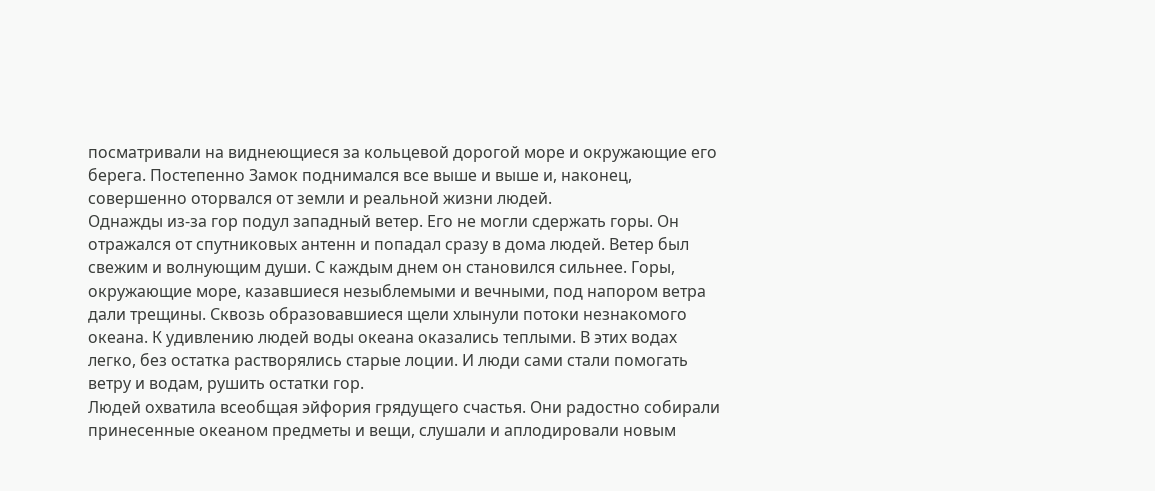посматривали на виднеющиеся за кольцевой дорогой море и окружающие его берега. Постепенно Замок поднимался все выше и выше и, наконец, совершенно оторвался от земли и реальной жизни людей.
Однажды из-за гор подул западный ветер. Его не могли сдержать горы. Он отражался от спутниковых антенн и попадал сразу в дома людей. Ветер был свежим и волнующим души. С каждым днем он становился сильнее. Горы, окружающие море, казавшиеся незыблемыми и вечными, под напором ветра дали трещины. Сквозь образовавшиеся щели хлынули потоки незнакомого океана. К удивлению людей воды океана оказались теплыми. В этих водах легко, без остатка растворялись старые лоции. И люди сами стали помогать ветру и водам, рушить остатки гор.
Людей охватила всеобщая эйфория грядущего счастья. Они радостно собирали принесенные океаном предметы и вещи, слушали и аплодировали новым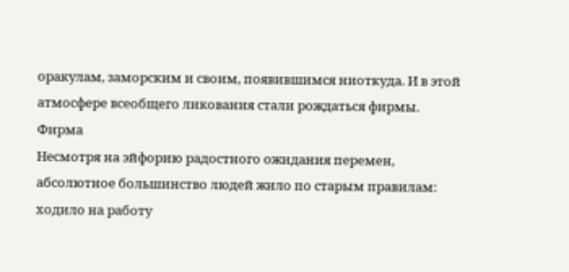оракулам, заморским и своим, появившимся ниоткуда. И в этой атмосфере всеобщего ликования стали рождаться фирмы.
Фирма
Несмотря на эйфорию радостного ожидания перемен, абсолютное большинство людей жило по старым правилам: ходило на работу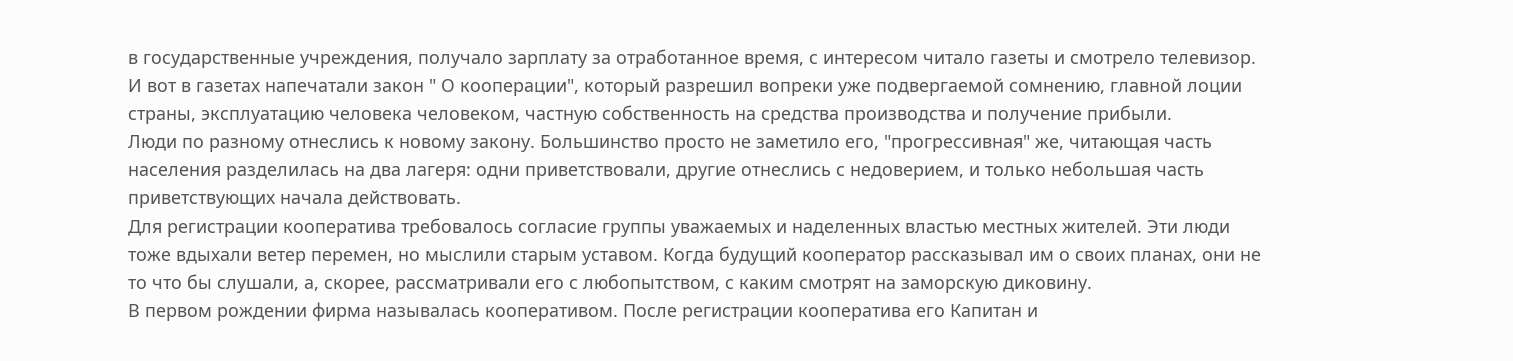в государственные учреждения, получало зарплату за отработанное время, с интересом читало газеты и смотрело телевизор. И вот в газетах напечатали закон " О кооперации", который разрешил вопреки уже подвергаемой сомнению, главной лоции страны, эксплуатацию человека человеком, частную собственность на средства производства и получение прибыли.
Люди по разному отнеслись к новому закону. Большинство просто не заметило его, "прогрессивная" же, читающая часть населения разделилась на два лагеря: одни приветствовали, другие отнеслись с недоверием, и только небольшая часть приветствующих начала действовать.
Для регистрации кооператива требовалось согласие группы уважаемых и наделенных властью местных жителей. Эти люди тоже вдыхали ветер перемен, но мыслили старым уставом. Когда будущий кооператор рассказывал им о своих планах, они не то что бы слушали, а, скорее, рассматривали его с любопытством, с каким смотрят на заморскую диковину.
В первом рождении фирма называлась кооперативом. После регистрации кооператива его Капитан и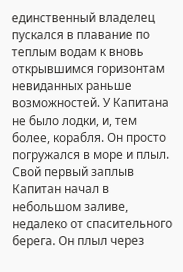единственный владелец пускался в плавание по теплым водам к вновь открывшимся горизонтам невиданных раньше возможностей. У Капитана не было лодки, и, тем более, корабля. Он просто погружался в море и плыл.
Свой первый заплыв Капитан начал в небольшом заливе, недалеко от спасительного берега. Он плыл через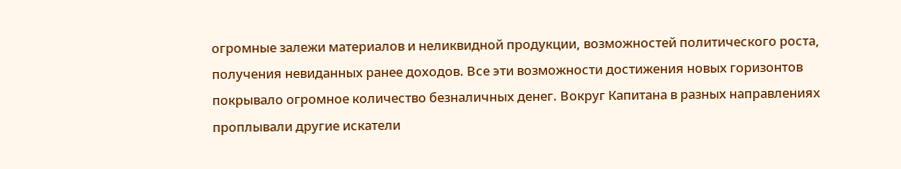огромные залежи материалов и неликвидной продукции, возможностей политического роста, получения невиданных ранее доходов. Все эти возможности достижения новых горизонтов покрывало огромное количество безналичных денег. Вокруг Капитана в разных направлениях проплывали другие искатели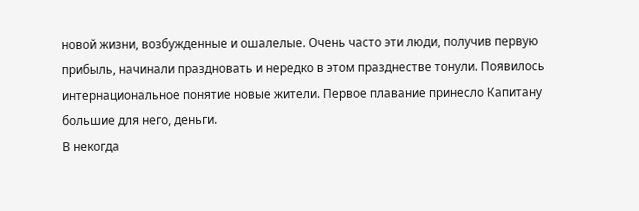новой жизни, возбужденные и ошалелые. Очень часто эти люди, получив первую прибыль, начинали праздновать и нередко в этом празднестве тонули. Появилось интернациональное понятие новые жители. Первое плавание принесло Капитану большие для него, деньги.
В некогда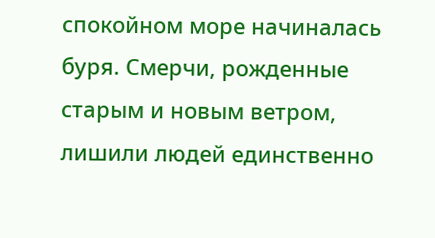спокойном море начиналась буря. Смерчи, рожденные старым и новым ветром, лишили людей единственно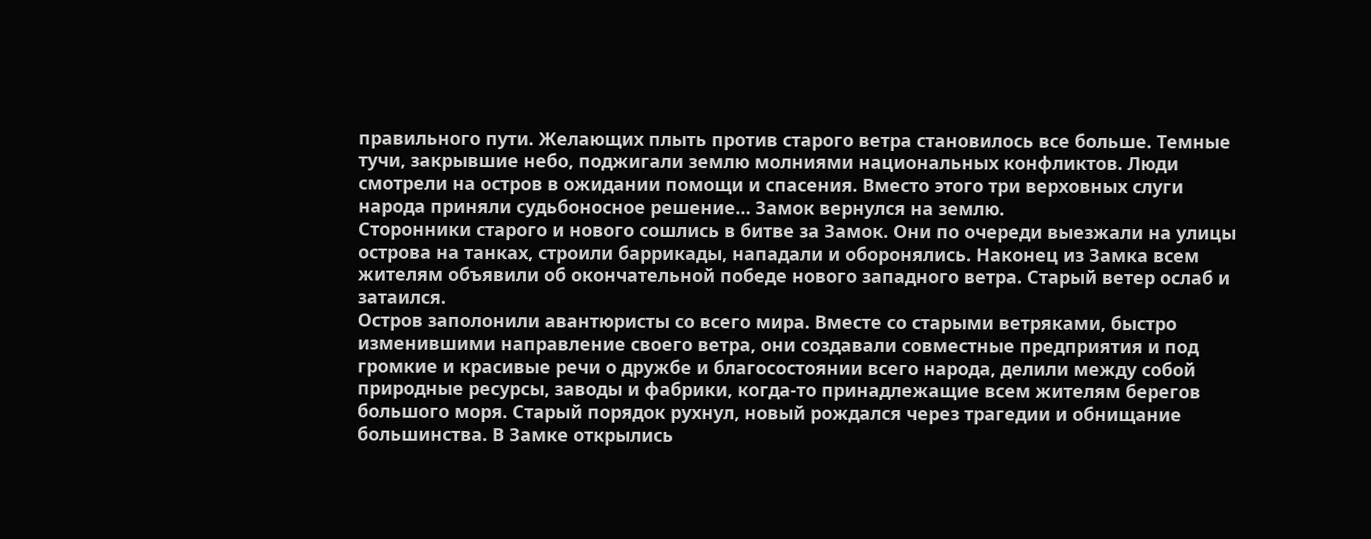правильного пути. Желающих плыть против старого ветра становилось все больше. Темные тучи, закрывшие небо, поджигали землю молниями национальных конфликтов. Люди смотрели на остров в ожидании помощи и спасения. Вместо этого три верховных слуги народа приняли судьбоносное решение… Замок вернулся на землю.
Сторонники старого и нового сошлись в битве за Замок. Они по очереди выезжали на улицы острова на танках, строили баррикады, нападали и оборонялись. Наконец из Замка всем жителям объявили об окончательной победе нового западного ветра. Старый ветер ослаб и затаился.
Остров заполонили авантюристы со всего мира. Вместе со старыми ветряками, быстро изменившими направление своего ветра, они создавали совместные предприятия и под громкие и красивые речи о дружбе и благосостоянии всего народа, делили между собой природные ресурсы, заводы и фабрики, когда-то принадлежащие всем жителям берегов большого моря. Старый порядок рухнул, новый рождался через трагедии и обнищание большинства. В Замке открылись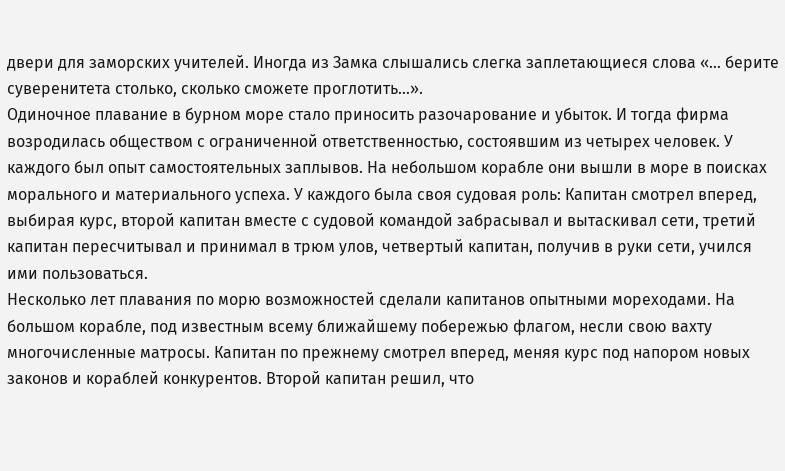двери для заморских учителей. Иногда из Замка слышались слегка заплетающиеся слова «… берите суверенитета столько, сколько сможете проглотить…».
Одиночное плавание в бурном море стало приносить разочарование и убыток. И тогда фирма возродилась обществом с ограниченной ответственностью, состоявшим из четырех человек. У каждого был опыт самостоятельных заплывов. На небольшом корабле они вышли в море в поисках морального и материального успеха. У каждого была своя судовая роль: Капитан смотрел вперед, выбирая курс, второй капитан вместе с судовой командой забрасывал и вытаскивал сети, третий капитан пересчитывал и принимал в трюм улов, четвертый капитан, получив в руки сети, учился ими пользоваться.
Несколько лет плавания по морю возможностей сделали капитанов опытными мореходами. На большом корабле, под известным всему ближайшему побережью флагом, несли свою вахту многочисленные матросы. Капитан по прежнему смотрел вперед, меняя курс под напором новых законов и кораблей конкурентов. Второй капитан решил, что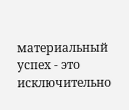материальный успех - это исключительно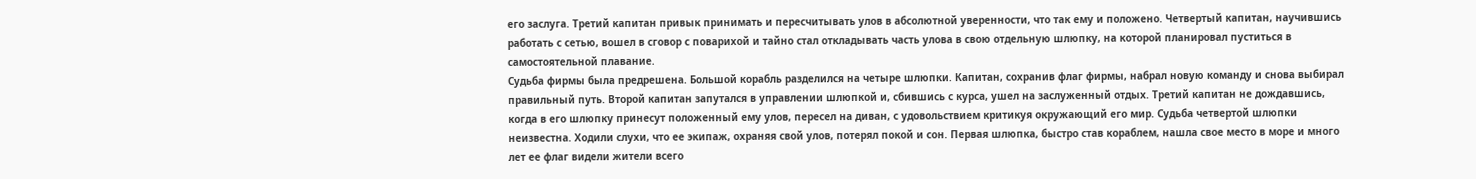его заслуга. Третий капитан привык принимать и пересчитывать улов в абсолютной уверенности, что так ему и положено. Четвертый капитан, научившись работать с сетью, вошел в сговор с поварихой и тайно стал откладывать часть улова в свою отдельную шлюпку, на которой планировал пуститься в самостоятельной плавание.
Судьба фирмы была предрешена. Большой корабль разделился на четыре шлюпки. Капитан, сохранив флаг фирмы, набрал новую команду и снова выбирал правильный путь. Второй капитан запутался в управлении шлюпкой и, сбившись с курса, ушел на заслуженный отдых. Третий капитан не дождавшись, когда в его шлюпку принесут положенный ему улов, пересел на диван, с удовольствием критикуя окружающий его мир. Судьба четвертой шлюпки неизвестна. Ходили слухи, что ее экипаж, охраняя свой улов, потерял покой и сон. Первая шлюпка, быстро став кораблем, нашла свое место в море и много лет ее флаг видели жители всего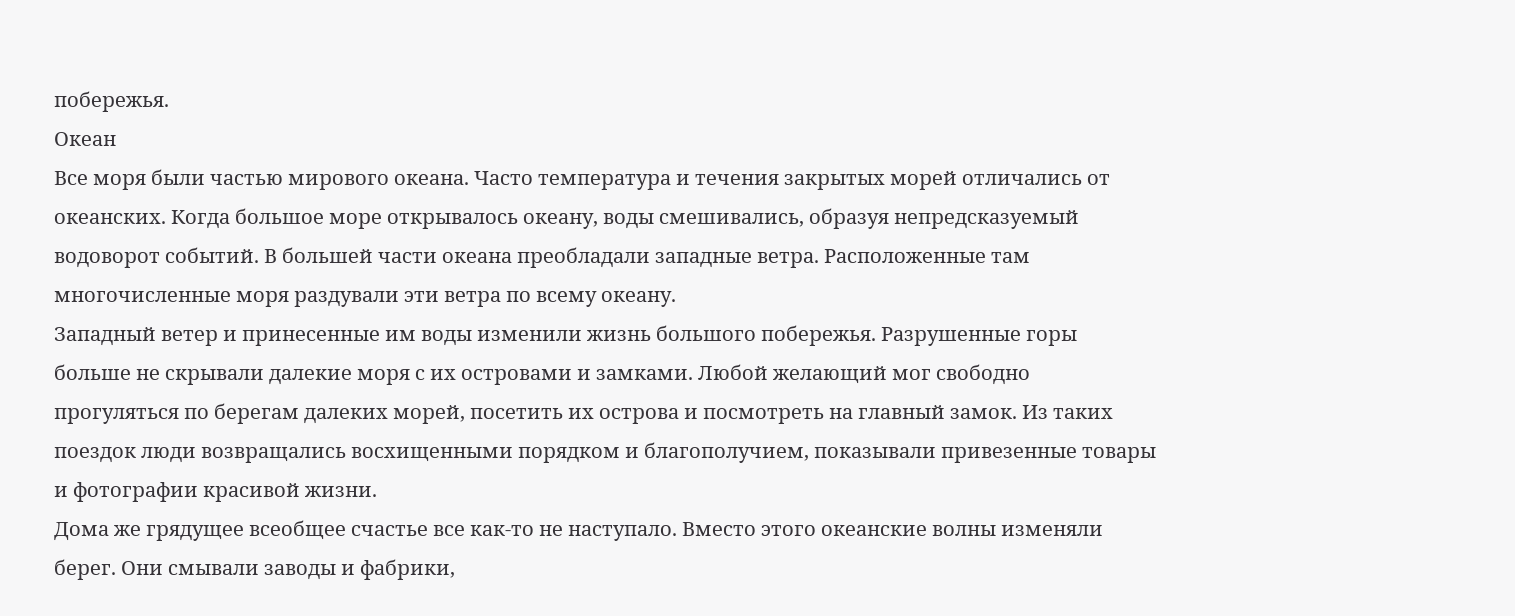побережья.
Океан
Все моря были частью мирового океана. Часто температура и течения закрытых морей отличались от океанских. Когда большое море открывалось океану, воды смешивались, образуя непредсказуемый водоворот событий. В большей части океана преобладали западные ветра. Расположенные там многочисленные моря раздували эти ветра по всему океану.
Западный ветер и принесенные им воды изменили жизнь большого побережья. Разрушенные горы больше не скрывали далекие моря с их островами и замками. Любой желающий мог свободно прогуляться по берегам далеких морей, посетить их острова и посмотреть на главный замок. Из таких поездок люди возвращались восхищенными порядком и благополучием, показывали привезенные товары и фотографии красивой жизни.
Дома же грядущее всеобщее счастье все как-то не наступало. Вместо этого океанские волны изменяли берег. Они смывали заводы и фабрики,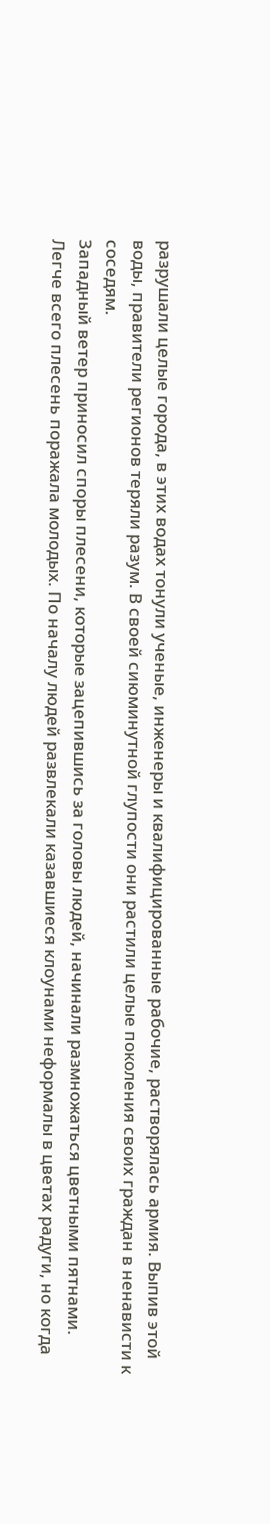разрушали целые города, в этих водах тонули ученые, инженеры и квалифицированные рабочие, растворялась армия. Выпив этой воды, правители регионов теряли разум. В своей сиюминутной глупости они растили целые поколения своих граждан в ненависти к соседям.
Западный ветер приносил споры плесени, которые зацепившись за головы людей, начинали размножаться цветными пятнами. Легче всего плесень поражала молодых. По началу людей развлекали казавшиеся клоунами неформалы в цветах радуги, но когда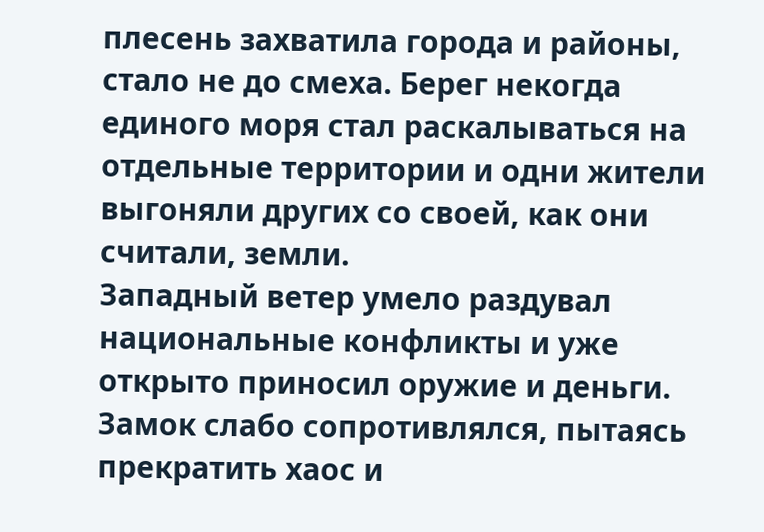плесень захватила города и районы, стало не до смеха. Берег некогда единого моря стал раскалываться на отдельные территории и одни жители выгоняли других со своей, как они считали, земли.
Западный ветер умело раздувал национальные конфликты и уже открыто приносил оружие и деньги. Замок слабо сопротивлялся, пытаясь прекратить хаос и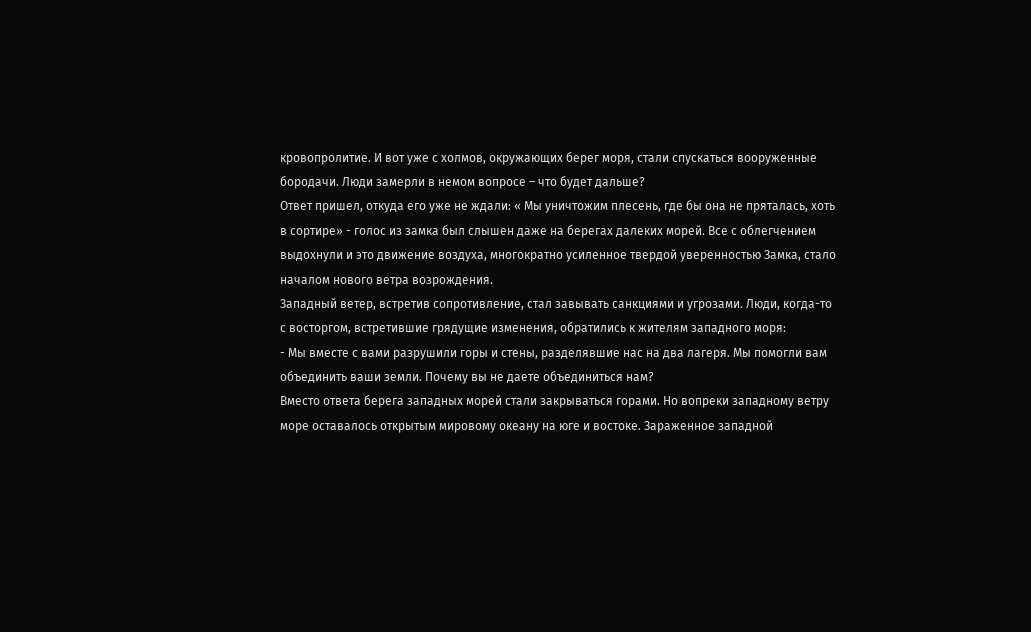кровопролитие. И вот уже с холмов, окружающих берег моря, стали спускаться вооруженные бородачи. Люди замерли в немом вопросе – что будет дальше?
Ответ пришел, откуда его уже не ждали: « Мы уничтожим плесень, где бы она не пряталась, хоть в сортире» - голос из замка был слышен даже на берегах далеких морей. Все с облегчением выдохнули и это движение воздуха, многократно усиленное твердой уверенностью Замка, стало началом нового ветра возрождения.
Западный ветер, встретив сопротивление, стал завывать санкциями и угрозами. Люди, когда-то с восторгом, встретившие грядущие изменения, обратились к жителям западного моря:
- Мы вместе с вами разрушили горы и стены, разделявшие нас на два лагеря. Мы помогли вам объединить ваши земли. Почему вы не даете объединиться нам?
Вместо ответа берега западных морей стали закрываться горами. Но вопреки западному ветру море оставалось открытым мировому океану на юге и востоке. Зараженное западной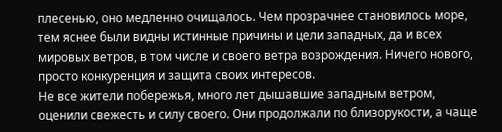плесенью, оно медленно очищалось. Чем прозрачнее становилось море, тем яснее были видны истинные причины и цели западных, да и всех мировых ветров, в том числе и своего ветра возрождения. Ничего нового, просто конкуренция и защита своих интересов.
Не все жители побережья, много лет дышавшие западным ветром, оценили свежесть и силу своего. Они продолжали по близорукости, а чаще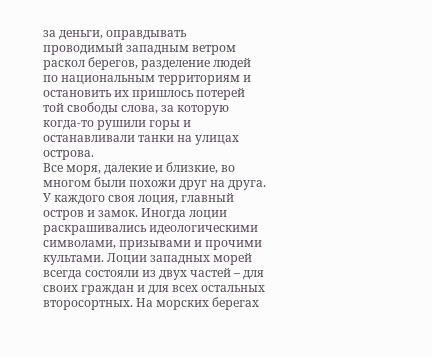за деньги, оправдывать проводимый западным ветром раскол берегов, разделение людей по национальным территориям и остановить их пришлось потерей той свободы слова, за которую когда-то рушили горы и останавливали танки на улицах острова.
Все моря, далекие и близкие, во многом были похожи друг на друга. У каждого своя лоция, главный остров и замок. Иногда лоции раскрашивались идеологическими символами, призывами и прочими культами. Лоции западных морей всегда состояли из двух частей – для своих граждан и для всех остальных второсортных. На морских берегах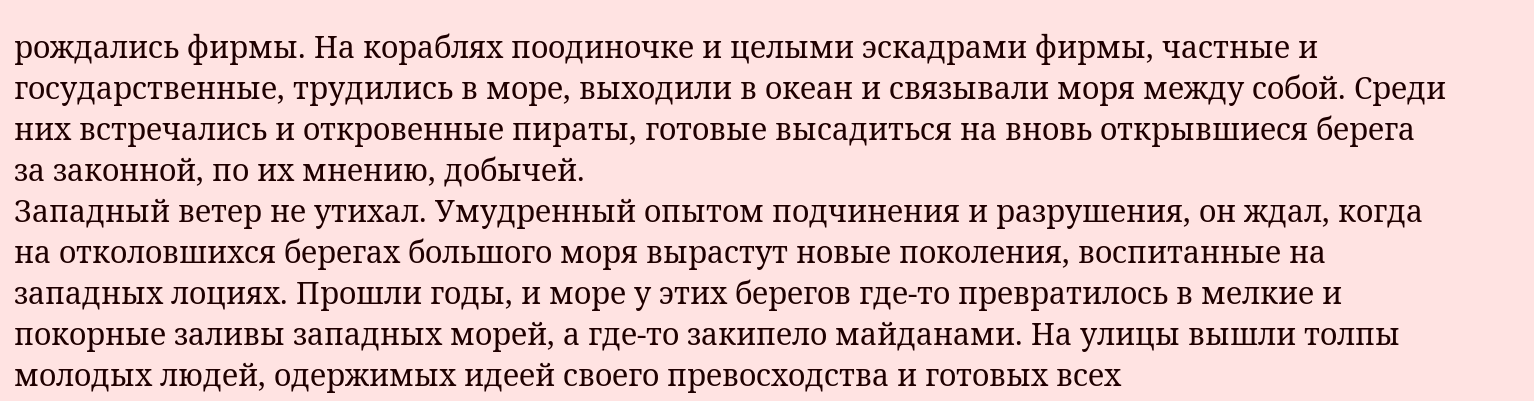рождались фирмы. На кораблях поодиночке и целыми эскадрами фирмы, частные и государственные, трудились в море, выходили в океан и связывали моря между собой. Среди них встречались и откровенные пираты, готовые высадиться на вновь открывшиеся берега за законной, по их мнению, добычей.
Западный ветер не утихал. Умудренный опытом подчинения и разрушения, он ждал, когда на отколовшихся берегах большого моря вырастут новые поколения, воспитанные на западных лоциях. Прошли годы, и море у этих берегов где-то превратилось в мелкие и покорные заливы западных морей, а где-то закипело майданами. На улицы вышли толпы молодых людей, одержимых идеей своего превосходства и готовых всех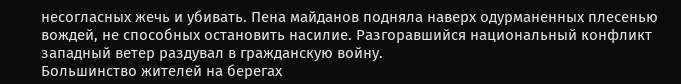несогласных жечь и убивать. Пена майданов подняла наверх одурманенных плесенью вождей, не способных остановить насилие. Разгоравшийся национальный конфликт западный ветер раздувал в гражданскую войну.
Большинство жителей на берегах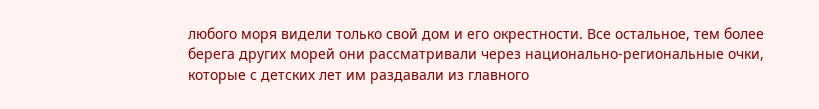любого моря видели только свой дом и его окрестности. Все остальное, тем более берега других морей они рассматривали через национально-региональные очки, которые с детских лет им раздавали из главного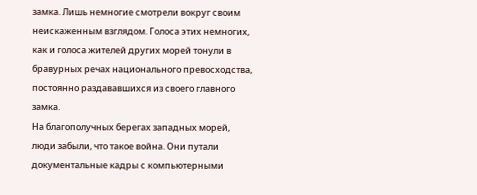замка. Лишь немногие смотрели вокруг своим неискаженным взглядом. Голоса этих немногих, как и голоса жителей других морей тонули в бравурных речах национального превосходства, постоянно раздававшихся из своего главного замка.
На благополучных берегах западных морей, люди забыли, что такое война. Они путали документальные кадры с компьютерными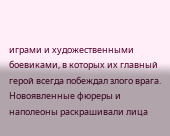играми и художественными боевиками, в которых их главный герой всегда побеждал злого врага. Новоявленные фюреры и наполеоны раскрашивали лица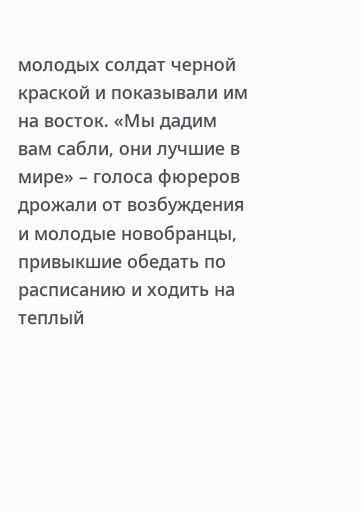молодых солдат черной краской и показывали им на восток. «Мы дадим вам сабли, они лучшие в мире» – голоса фюреров дрожали от возбуждения и молодые новобранцы, привыкшие обедать по расписанию и ходить на теплый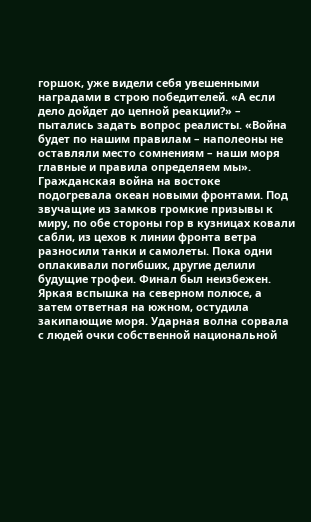горшок, уже видели себя увешенными наградами в строю победителей. «А если дело дойдет до цепной реакции?» – пытались задать вопрос реалисты. «Война будет по нашим правилам – наполеоны не оставляли место сомнениям – наши моря главные и правила определяем мы».
Гражданская война на востоке подогревала океан новыми фронтами. Под звучащие из замков громкие призывы к миру, по обе стороны гор в кузницах ковали сабли, из цехов к линии фронта ветра разносили танки и самолеты. Пока одни оплакивали погибших, другие делили будущие трофеи. Финал был неизбежен.
Яркая вспышка на северном полюсе, а затем ответная на южном, остудила закипающие моря. Ударная волна сорвала с людей очки собственной национальной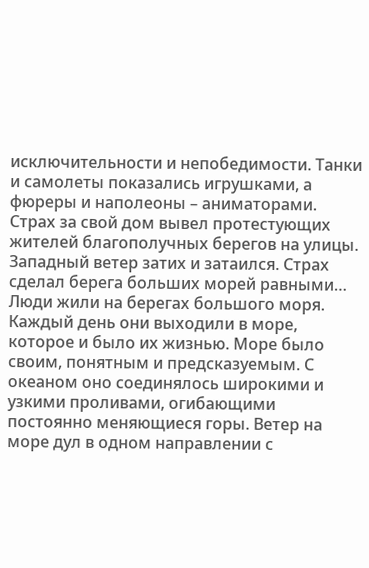исключительности и непобедимости. Танки и самолеты показались игрушками, а фюреры и наполеоны – аниматорами. Страх за свой дом вывел протестующих жителей благополучных берегов на улицы. Западный ветер затих и затаился. Страх сделал берега больших морей равными…
Люди жили на берегах большого моря. Каждый день они выходили в море, которое и было их жизнью. Море было своим, понятным и предсказуемым. С океаном оно соединялось широкими и узкими проливами, огибающими постоянно меняющиеся горы. Ветер на море дул в одном направлении с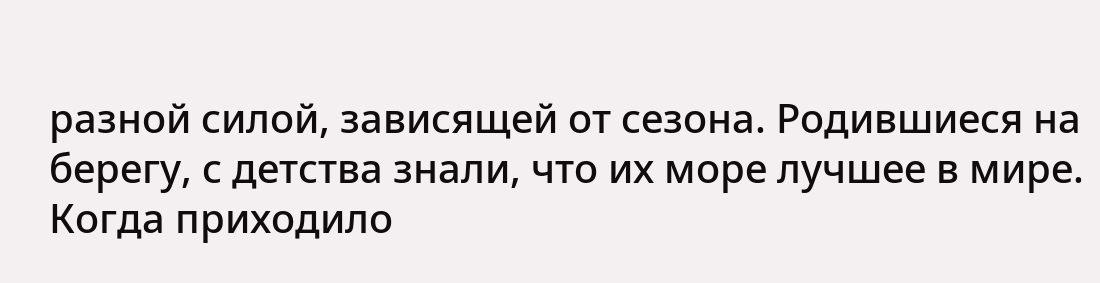разной силой, зависящей от сезона. Родившиеся на берегу, с детства знали, что их море лучшее в мире. Когда приходило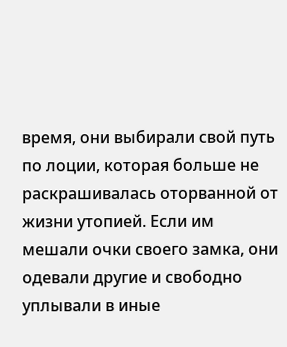время, они выбирали свой путь по лоции, которая больше не раскрашивалась оторванной от жизни утопией. Если им мешали очки своего замка, они одевали другие и свободно уплывали в иные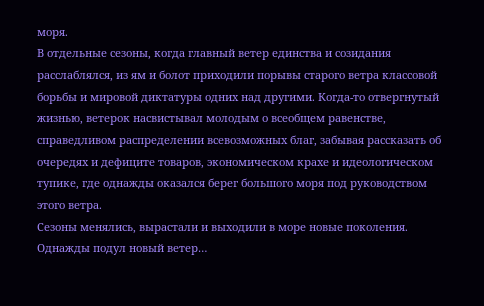моря.
В отдельные сезоны, когда главный ветер единства и созидания расслаблялся, из ям и болот приходили порывы старого ветра классовой борьбы и мировой диктатуры одних над другими. Когда-то отвергнутый жизнью, ветерок насвистывал молодым о всеобщем равенстве, справедливом распределении всевозможных благ, забывая рассказать об очередях и дефиците товаров, экономическом крахе и идеологическом тупике, где однажды оказался берег большого моря под руководством этого ветра.
Сезоны менялись, вырастали и выходили в море новые поколения. Однажды подул новый ветер…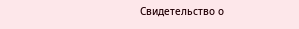Свидетельство о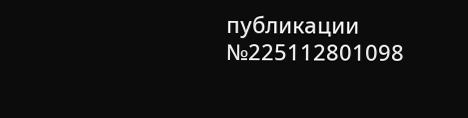публикации №225112801098